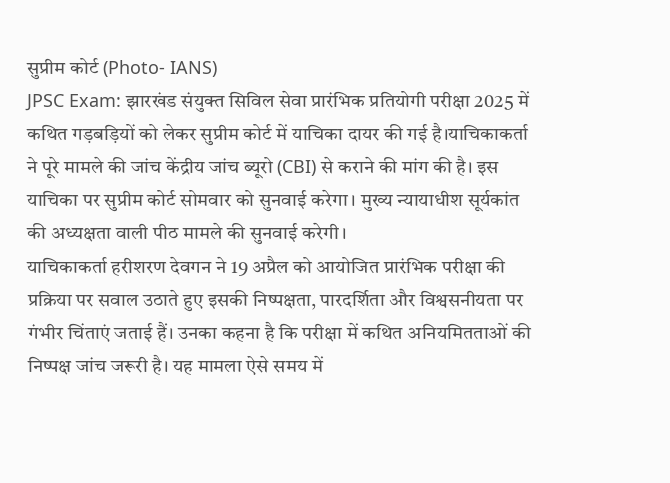सुप्रीम कोर्ट (Photo- IANS)
JPSC Exam: झारखंड संयुक्त सिविल सेवा प्रारंभिक प्रतियोगी परीक्षा 2025 में कथित गड़बड़ियों को लेकर सुप्रीम कोर्ट में याचिका दायर की गई है।याचिकाकर्ता ने पूरे मामले की जांच केंद्रीय जांच ब्यूरो (CBI) से कराने की मांग की है। इस याचिका पर सुप्रीम कोर्ट सोमवार को सुनवाई करेगा। मुख्य न्यायाधीश सूर्यकांत की अध्यक्षता वाली पीठ मामले की सुनवाई करेगी।
याचिकाकर्ता हरीशरण देवगन ने 19 अप्रैल को आयोजित प्रारंभिक परीक्षा की प्रक्रिया पर सवाल उठाते हुए इसकी निष्पक्षता, पारदर्शिता और विश्वसनीयता पर गंभीर चिंताएं जताई हैं। उनका कहना है कि परीक्षा में कथित अनियमितताओं की निष्पक्ष जांच जरूरी है। यह मामला ऐसे समय में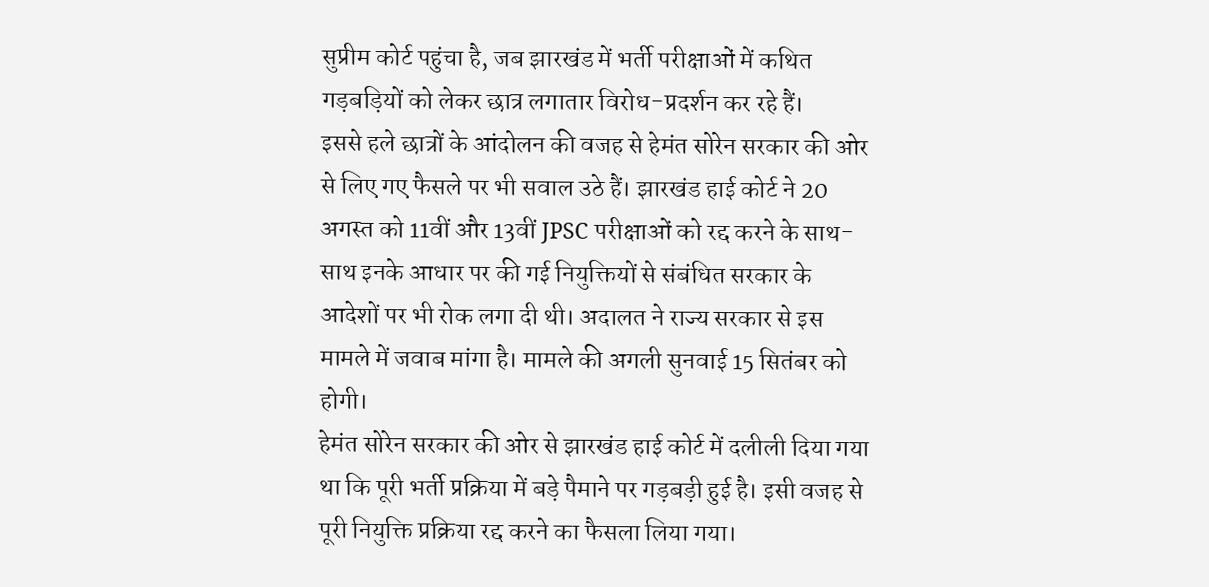सुप्रीम कोर्ट पहुंचा है, जब झारखंड में भर्ती परीक्षाओं में कथित गड़बड़ियों को लेकर छात्र लगातार विरोध-प्रदर्शन कर रहे हैं।
इससे हले छात्रों के आंदोलन की वजह से हेमंत सोरेन सरकार की ओर से लिए गए फैसले पर भी सवाल उठे हैं। झारखंड हाई कोर्ट ने 20 अगस्त को 11वीं और 13वीं JPSC परीक्षाओं को रद्द करने के साथ-साथ इनके आधार पर की गई नियुक्तियों से संबंधित सरकार के आदेशों पर भी रोक लगा दी थी। अदालत ने राज्य सरकार से इस मामले में जवाब मांगा है। मामले की अगली सुनवाई 15 सितंबर को होगी।
हेमंत सोरेन सरकार की ओर से झारखंड हाई कोर्ट में दलीली दिया गया था कि पूरी भर्ती प्रक्रिया में बड़े पैमाने पर गड़बड़ी हुई है। इसी वजह से पूरी नियुक्ति प्रक्रिया रद्द करने का फैसला लिया गया।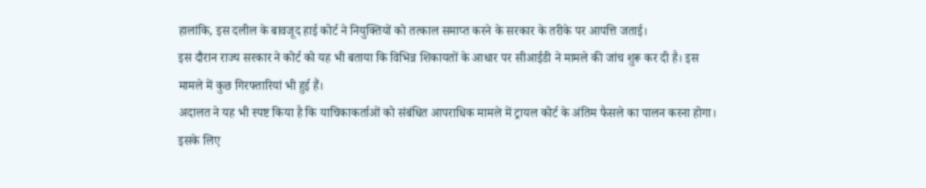हालांकि, इस दलील के बावजूद हाई कोर्ट ने नियुक्तियों को तत्काल समाप्त करने के सरकार के तरीके पर आपत्ति जताई।
इस दौरान राज्य सरकार ने कोर्ट को यह भी बताया कि विभिन्न शिकायतों के आधार पर सीआईडी ने मामले की जांच शुरू कर दी है। इस मामले में कुछ गिरफ्तारियां भी हुई हैं।
अदालत ने यह भी स्पष्ट किया है कि याचिकाकर्ताओं को संबंधित आपराधिक मामले में ट्रायल कोर्ट के अंतिम फैसले का पालन करना होगा। इसके लिए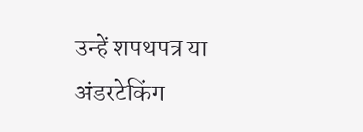उन्हें शपथपत्र या अंडरटेकिंग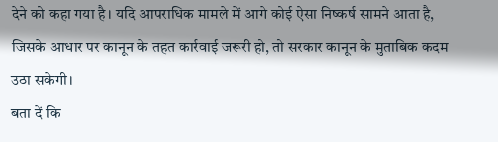देने को कहा गया है। यदि आपराधिक मामले में आगे कोई ऐसा निष्कर्ष सामने आता है, जिसके आधार पर कानून के तहत कार्रवाई जरूरी हो, तो सरकार कानून के मुताबिक कदम उठा सकेगी।
बता दें कि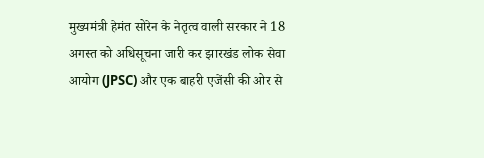मुख्यमंत्री हेमंत सोरेन के नेतृत्व वाली सरकार ने 18 अगस्त को अधिसूचना जारी कर झारखंड लोक सेवा आयोग (JPSC) और एक बाहरी एजेंसी की ओर से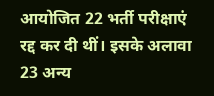आयोजित 22 भर्ती परीक्षाएं रद्द कर दी थीं। इसके अलावा 23 अन्य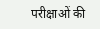परीक्षाओं की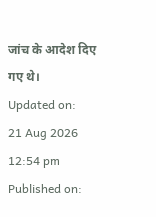जांच के आदेश दिए गए थे।
Updated on:
21 Aug 2026 12:54 pm
Published on: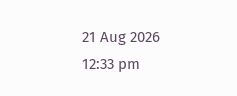21 Aug 2026 12:33 pm